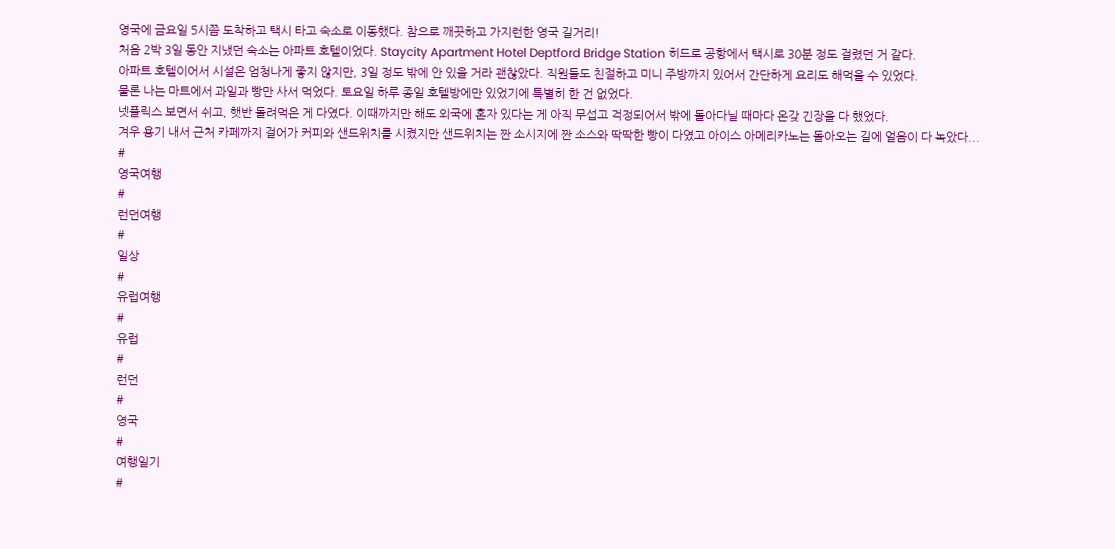영국에 금요일 5시쯤 도착하고 택시 타고 숙소로 이동했다. 참으로 깨끗하고 가지런한 영국 길거리!
처음 2박 3일 동안 지냈던 숙소는 아파트 호텔이었다. Staycity Apartment Hotel Deptford Bridge Station 히드로 공항에서 택시로 30분 정도 걸렸던 거 같다.
아파트 호텔이어서 시설은 엄청나게 좋지 않지만, 3일 정도 밖에 안 있을 거라 괜찮았다. 직원들도 친절하고 미니 주방까지 있어서 간단하게 요리도 해먹을 수 있었다.
물론 나는 마트에서 과일과 빵만 사서 먹었다. 토요일 하루 종일 호텔방에만 있었기에 특별히 한 건 없었다.
넷플릭스 보면서 쉬고, 햇반 돌려먹은 게 다였다. 이때까지만 해도 외국에 혼자 있다는 게 아직 무섭고 걱정되어서 밖에 돌아다닐 때마다 온갖 긴장을 다 했었다.
겨우 용기 내서 근처 카페까지 걸어가 커피와 샌드위치를 시켰지만 샌드위치는 짠 소시지에 짠 소스와 딱딱한 빵이 다였고 아이스 아메리카노는 돌아오는 길에 얼음이 다 녹았다...
#
영국여행
#
런던여행
#
일상
#
유럽여행
#
유럽
#
런던
#
영국
#
여행일기
#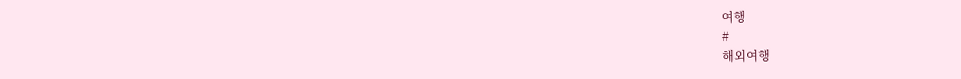여행
#
해외여행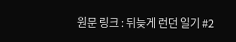원문 링크 : 뒤늦게 런던 일기 #2